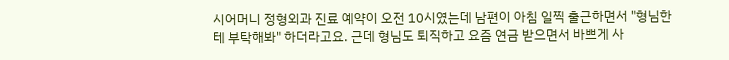시어머니 정형외과 진료 예약이 오전 10시였는데 남편이 아침 일찍 출근하면서 "형님한테 부탁해봐" 하더라고요. 근데 형님도 퇴직하고 요즘 연금 받으면서 바쁘게 사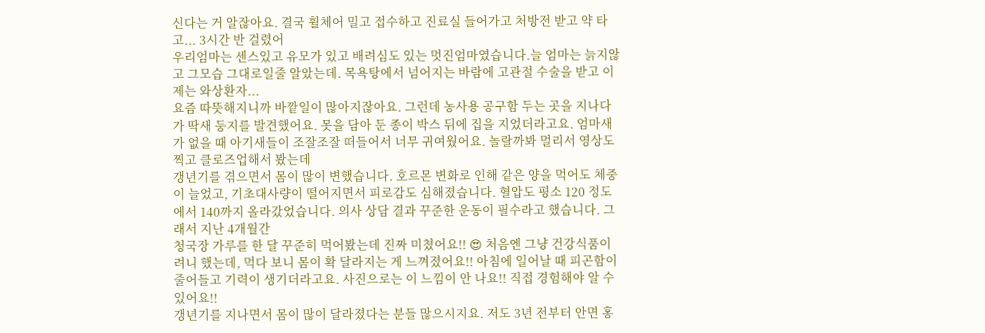신다는 거 알잖아요. 결국 휠체어 밀고 접수하고 진료실 들어가고 처방전 받고 약 타고... 3시간 반 걸렸어
우리엄마는 센스있고 유모가 있고 배려심도 있는 멋진엄마였습니다.늘 엄마는 늙지않고 그모습 그대로일줄 알았는데. 목욕탕에서 넘어지는 바람에 고관절 수술을 받고 이제는 와상환자...
요즘 따뜻해지니까 바깥일이 많아지잖아요. 그런데 농사용 공구함 두는 곳을 지나다가 딱새 둥지를 발견했어요. 못을 담아 둔 종이 박스 뒤에 집을 지었더라고요. 엄마새가 없을 때 아기새들이 조잘조잘 떠들어서 너무 귀여웠어요. 놀랄까봐 멀리서 영상도 찍고 클로즈업해서 봤는데
갱년기를 겪으면서 몸이 많이 변했습니다. 호르몬 변화로 인해 같은 양을 먹어도 체중이 늘었고, 기초대사량이 떨어지면서 피로감도 심해졌습니다. 혈압도 평소 120 정도에서 140까지 올라갔었습니다. 의사 상담 결과 꾸준한 운동이 필수라고 했습니다. 그래서 지난 4개월간
청국장 가루를 한 달 꾸준히 먹어봤는데 진짜 미쳤어요!! 😍 처음엔 그냥 건강식품이려니 했는데, 먹다 보니 몸이 확 달라지는 게 느껴졌어요!! 아침에 일어날 때 피곤함이 줄어들고 기력이 생기더라고요. 사진으로는 이 느낌이 안 나요!! 직접 경험해야 알 수 있어요!!
갱년기를 지나면서 몸이 많이 달라졌다는 분들 많으시지요. 저도 3년 전부터 안면 홍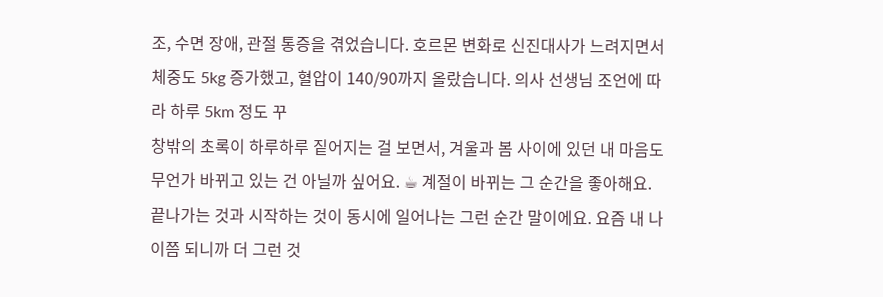조, 수면 장애, 관절 통증을 겪었습니다. 호르몬 변화로 신진대사가 느려지면서 체중도 5kg 증가했고, 혈압이 140/90까지 올랐습니다. 의사 선생님 조언에 따라 하루 5km 정도 꾸
창밖의 초록이 하루하루 짙어지는 걸 보면서, 겨울과 봄 사이에 있던 내 마음도 무언가 바뀌고 있는 건 아닐까 싶어요. ☕ 계절이 바뀌는 그 순간을 좋아해요. 끝나가는 것과 시작하는 것이 동시에 일어나는 그런 순간 말이에요. 요즘 내 나이쯤 되니까 더 그런 것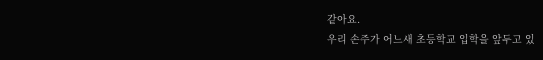같아요.
우리 손주가 어느새 초등학교 입학을 앞두고 있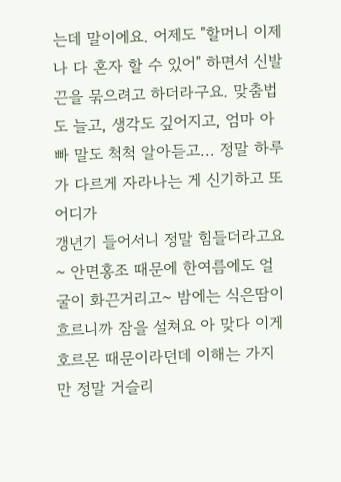는데 말이에요. 어제도 "할머니 이제 나 다 혼자 할 수 있어" 하면서 신발끈을 묶으려고 하더라구요. 맞춤법도 늘고, 생각도 깊어지고, 엄마 아빠 말도 척척 알아듣고... 정말 하루가 다르게 자라나는 게 신기하고 또 어디가
갱년기 들어서니 정말 힘들더라고요~ 안면홍조 때문에 한여름에도 얼굴이 화끈거리고~ 밤에는 식은땀이 흐르니까 잠을 설쳐요 아 맞다 이게 호르몬 때문이라던데 이해는 가지만 정말 거슬리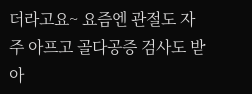더라고요~ 요즘엔 관절도 자주 아프고 골다공증 검사도 받아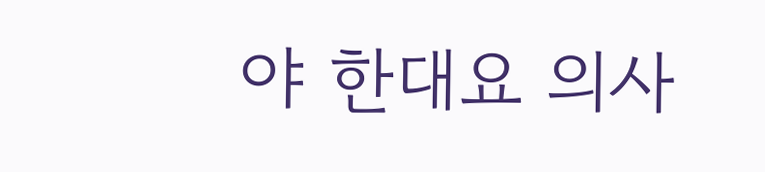야 한대요 의사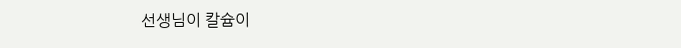선생님이 칼슘이